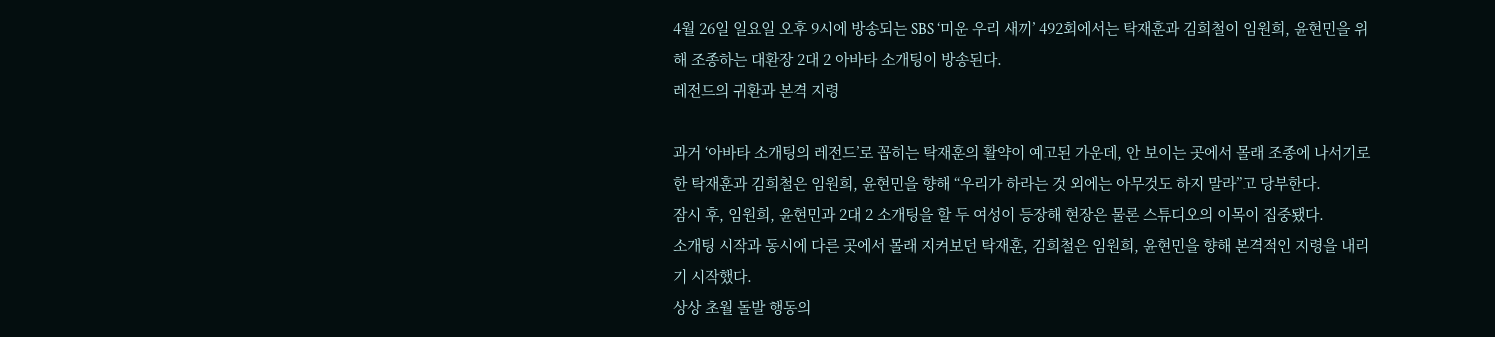4월 26일 일요일 오후 9시에 방송되는 SBS ‘미운 우리 새끼’ 492회에서는 탁재훈과 김희철이 임원희, 윤현민을 위해 조종하는 대환장 2대 2 아바타 소개팅이 방송된다.
레전드의 귀환과 본격 지령

과거 ‘아바타 소개팅의 레전드’로 꼽히는 탁재훈의 활약이 예고된 가운데, 안 보이는 곳에서 몰래 조종에 나서기로 한 탁재훈과 김희철은 임원희, 윤현민을 향해 “우리가 하라는 것 외에는 아무것도 하지 말라”고 당부한다.
잠시 후, 임원희, 윤현민과 2대 2 소개팅을 할 두 여성이 등장해 현장은 물론 스튜디오의 이목이 집중됐다.
소개팅 시작과 동시에 다른 곳에서 몰래 지켜보던 탁재훈, 김희철은 임원희, 윤현민을 향해 본격적인 지령을 내리기 시작했다.
상상 초월 돌발 행동의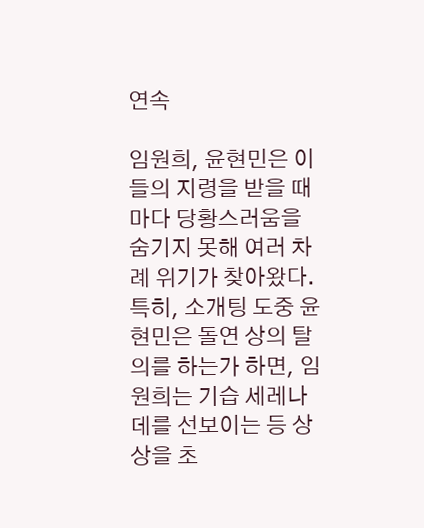연속

임원희, 윤현민은 이들의 지령을 받을 때마다 당황스러움을 숨기지 못해 여러 차례 위기가 찾아왔다.
특히, 소개팅 도중 윤현민은 돌연 상의 탈의를 하는가 하면, 임원희는 기습 세레나데를 선보이는 등 상상을 초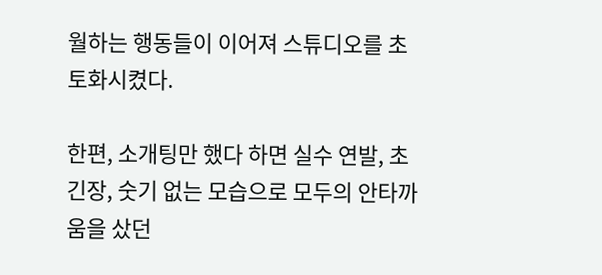월하는 행동들이 이어져 스튜디오를 초토화시켰다.

한편, 소개팅만 했다 하면 실수 연발, 초긴장, 숫기 없는 모습으로 모두의 안타까움을 샀던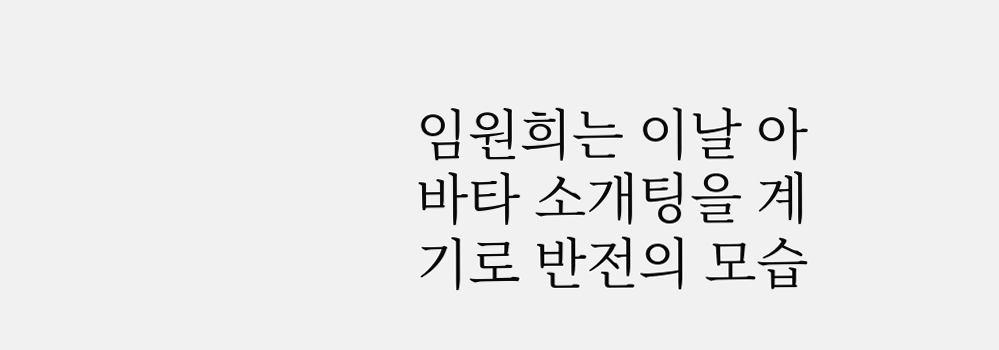임원희는 이날 아바타 소개팅을 계기로 반전의 모습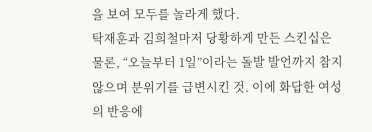을 보여 모두를 놀라게 했다.
탁재훈과 김희철마저 당황하게 만든 스킨십은 물론, “오늘부터 1일”이라는 돌발 발언까지 참지 않으며 분위기를 급변시킨 것. 이에 화답한 여성의 반응에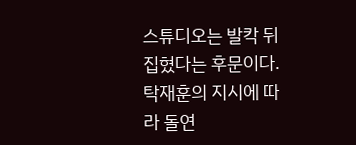스튜디오는 발칵 뒤집혔다는 후문이다.
탁재훈의 지시에 따라 돌연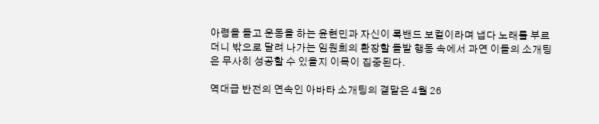아령을 들고 운동을 하는 윤현민과 자신이 록밴드 보컬이라며 냅다 노래를 부르더니 밖으로 달려 나가는 임원희의 환장할 돌발 행동 속에서 과연 이들의 소개팅은 무사히 성공할 수 있을지 이목이 집중된다.

역대급 반전의 연속인 아바타 소개팅의 결말은 4월 26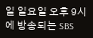일 일요일 오후 9시에 방송되는 SBS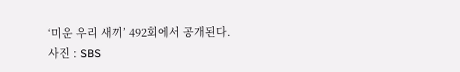‘미운 우리 새끼’ 492회에서 공개된다.
사진 : SBS